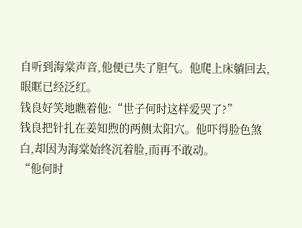自听到海棠声音,他便已失了胆气。他爬上床躺回去,眼眶已经泛红。
钱良好笑地瞧着他:“世子何时这样爱哭了?”
钱良把针扎在姜知煦的两侧太阳穴。他吓得脸色煞白,却因为海棠始终沉着脸,而再不敢动。
“他何时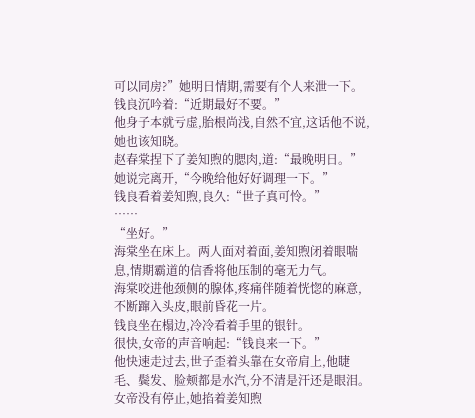可以同房?”她明日情期,需要有个人来泄一下。
钱良沉吟着:“近期最好不要。”
他身子本就亏虚,胎根尚浅,自然不宜,这话他不说,她也该知晓。
赵春棠捏下了姜知煦的腮肉,道:“最晚明日。”她说完离开,“今晚给他好好调理一下。”
钱良看着姜知煦,良久:“世子真可怜。”
……
“坐好。”
海棠坐在床上。两人面对着面,姜知煦闭着眼喘息,情期霸道的信香将他压制的毫无力气。
海棠咬进他颈侧的腺体,疼痛伴随着恍惚的麻意,不断蹿入头皮,眼前昏花一片。
钱良坐在榻边,冷冷看着手里的银针。
很快,女帝的声音响起:“钱良来一下。”
他快速走过去,世子歪着头靠在女帝肩上,他睫毛、鬓发、脸颊都是水汽,分不清是汗还是眼泪。
女帝没有停止,她掐着姜知煦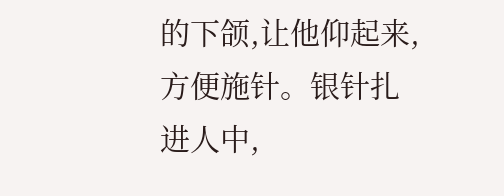的下颌,让他仰起来,方便施针。银针扎进人中,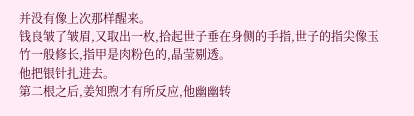并没有像上次那样醒来。
钱良皱了皱眉,又取出一枚,拾起世子垂在身侧的手指,世子的指尖像玉竹一般修长,指甲是肉粉色的,晶莹剔透。
他把银针扎进去。
第二根之后,姜知煦才有所反应,他幽幽转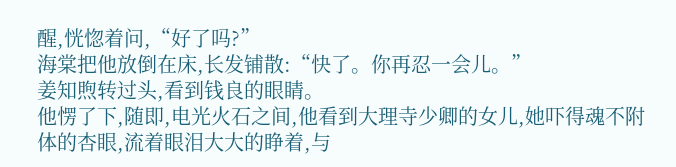醒,恍惚着问,“好了吗?”
海棠把他放倒在床,长发铺散:“快了。你再忍一会儿。”
姜知煦转过头,看到钱良的眼睛。
他愣了下,随即,电光火石之间,他看到大理寺少卿的女儿,她吓得魂不附体的杏眼,流着眼泪大大的睁着,与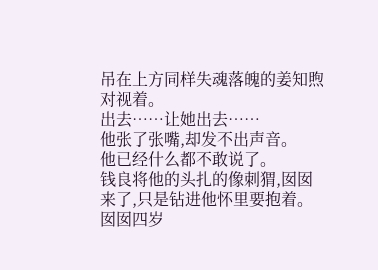吊在上方同样失魂落魄的姜知煦对视着。
出去……让她出去……
他张了张嘴,却发不出声音。
他已经什么都不敢说了。
钱良将他的头扎的像刺猬,囡囡来了,只是钻进他怀里要抱着。囡囡四岁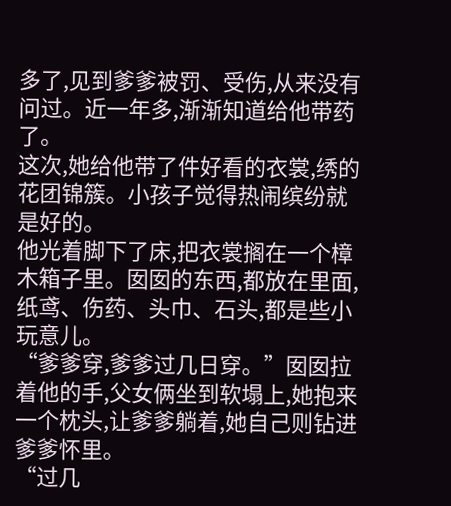多了,见到爹爹被罚、受伤,从来没有问过。近一年多,渐渐知道给他带药了。
这次,她给他带了件好看的衣裳,绣的花团锦簇。小孩子觉得热闹缤纷就是好的。
他光着脚下了床,把衣裳搁在一个樟木箱子里。囡囡的东西,都放在里面,纸鸢、伤药、头巾、石头,都是些小玩意儿。
“爹爹穿,爹爹过几日穿。”囡囡拉着他的手,父女俩坐到软塌上,她抱来一个枕头,让爹爹躺着,她自己则钻进爹爹怀里。
“过几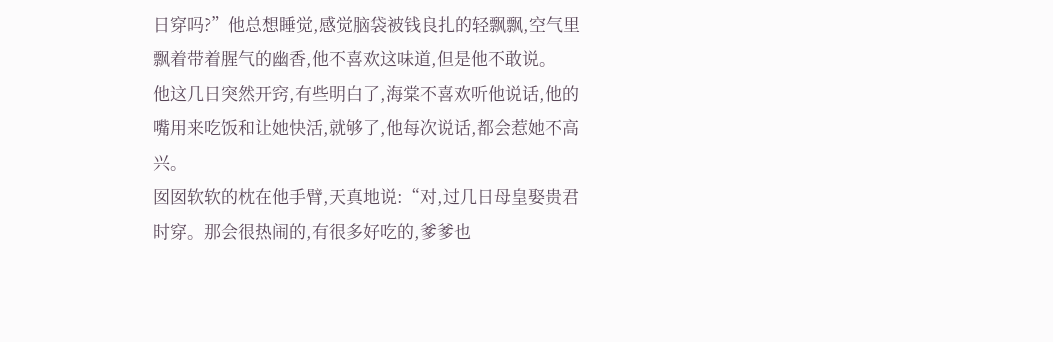日穿吗?”他总想睡觉,感觉脑袋被钱良扎的轻飘飘,空气里飘着带着腥气的幽香,他不喜欢这味道,但是他不敢说。
他这几日突然开窍,有些明白了,海棠不喜欢听他说话,他的嘴用来吃饭和让她快活,就够了,他每次说话,都会惹她不高兴。
囡囡软软的枕在他手臂,天真地说:“对,过几日母皇娶贵君时穿。那会很热闹的,有很多好吃的,爹爹也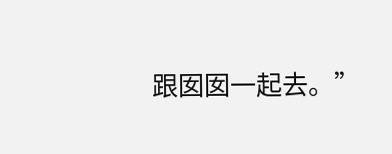跟囡囡一起去。”